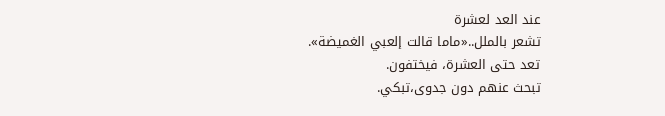عند العد لعشرة
تشعر بالملل..«ماما قالت إلعبي الغميضة».
تعد حتى العشرة، فيختفون.
تبحث عنهم دون جدوى،تبكي.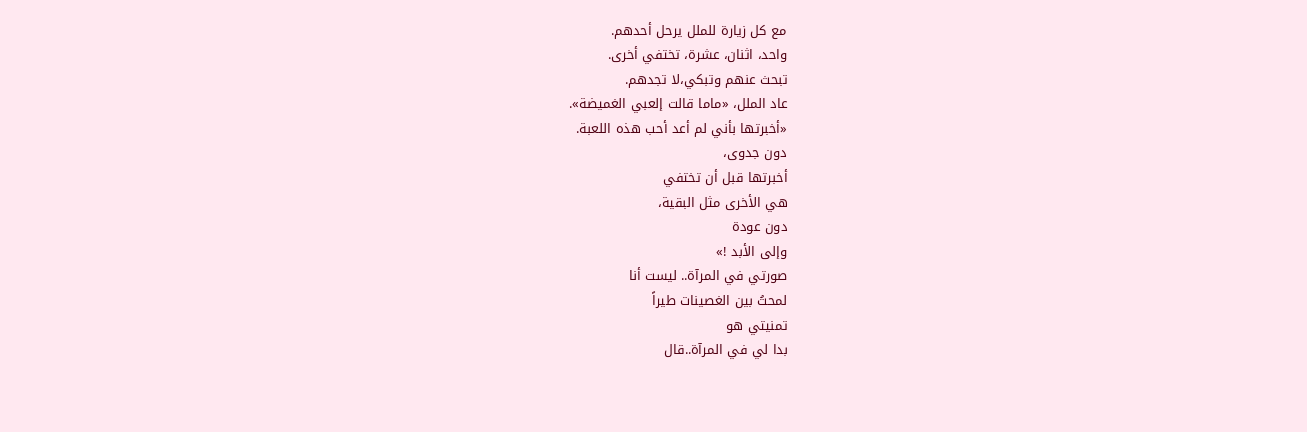مع كل زيارة للملل يرحل أحدهم.
واحد، اثنان، عشرة، تختفي أخرى.
تبحث عنهم وتبكي،لا تجدهم.
عاد الملل، «ماما قالت إلعبي الغميضة».
«أخبرتها بأني لم أعد أحب هذه اللعبة.
دون جدوى،
أخبرتها قبل أن تختفي
هي الأخرى مثل البقية،
دون عودة
وإلى الأبد !»
صورتي في المرآة.. ليست أنا
لمحتُ بين الغصينات طيراً
تمنيتي هو
بدا لي في المرآة..قال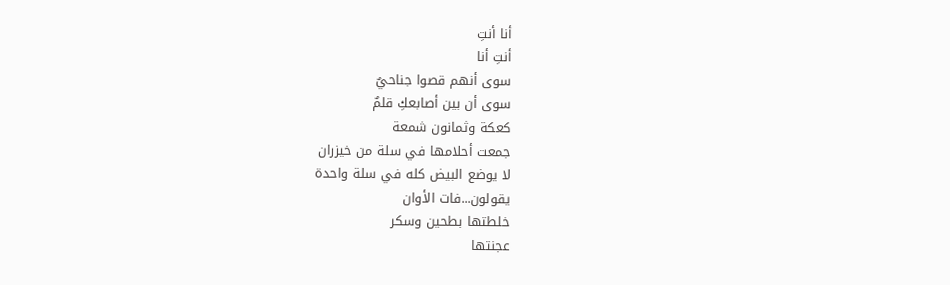أنا أنتِ
أنتِ أنا
سوى أنهم قصوا جناحيٌ
سوى أن بين أصابعكِ قلمٌ
كعكة وثمانون شمعة
جمعت أحلامها في سلة من خيزران
لا يوضع البيض كله في سلة واحدة
يقولون...فات الأوان
خلطتها بطحين وسكر
عجنتها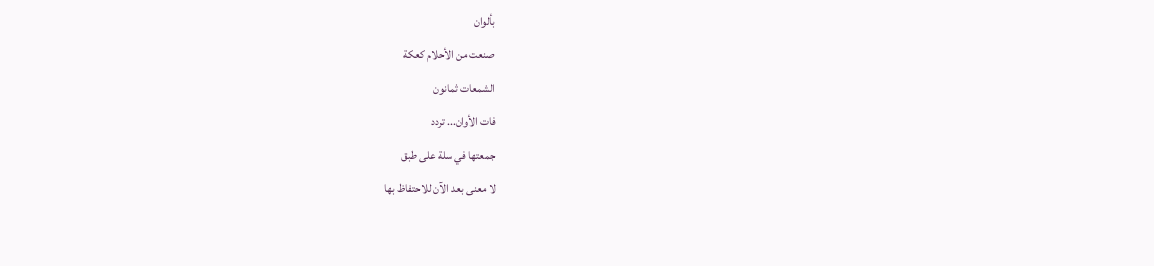بألوان
صنعت من الأحلام كعكة
الشمعات ثمانون
فات الأوان... تردد
جمعتها في سلة على طبق
لا معنى بعد الآن للاحتفاظ بها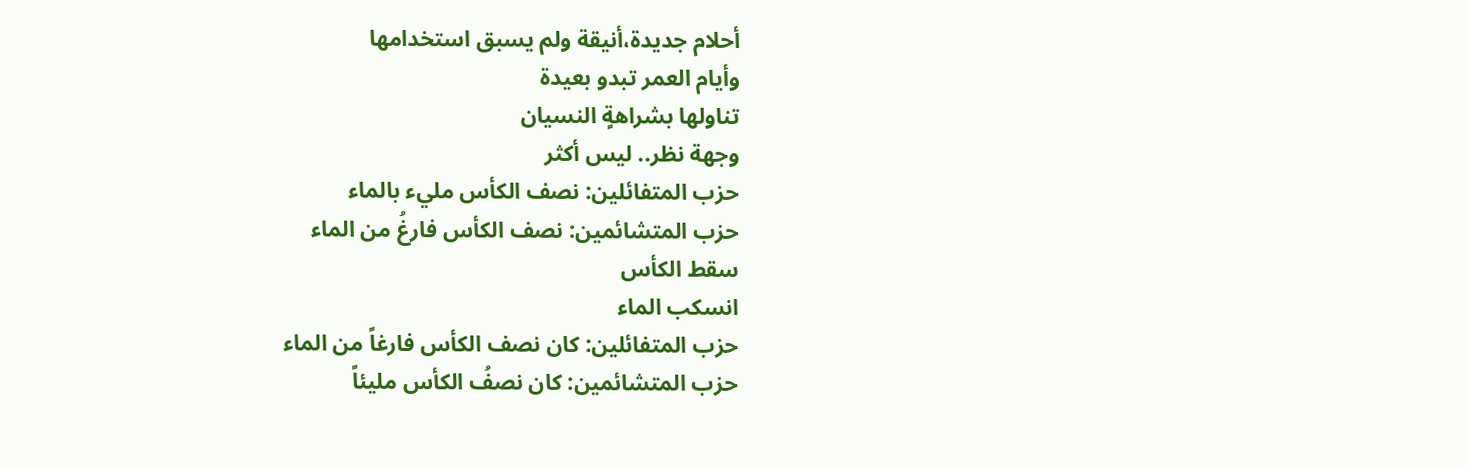أحلام جديدة،أنيقة ولم يسبق استخدامها
وأيام العمر تبدو بعيدة
تناولها بشراهةٍ النسيان
وجهة نظر.. ليس أكثر
حزب المتفائلين: نصف الكأس مليء بالماء
حزب المتشائمين: نصف الكأس فارغُ من الماء
سقط الكأس
انسكب الماء
حزب المتفائلين: كان نصف الكأس فارغاً من الماء
حزب المتشائمين: كان نصفُ الكأس مليئاً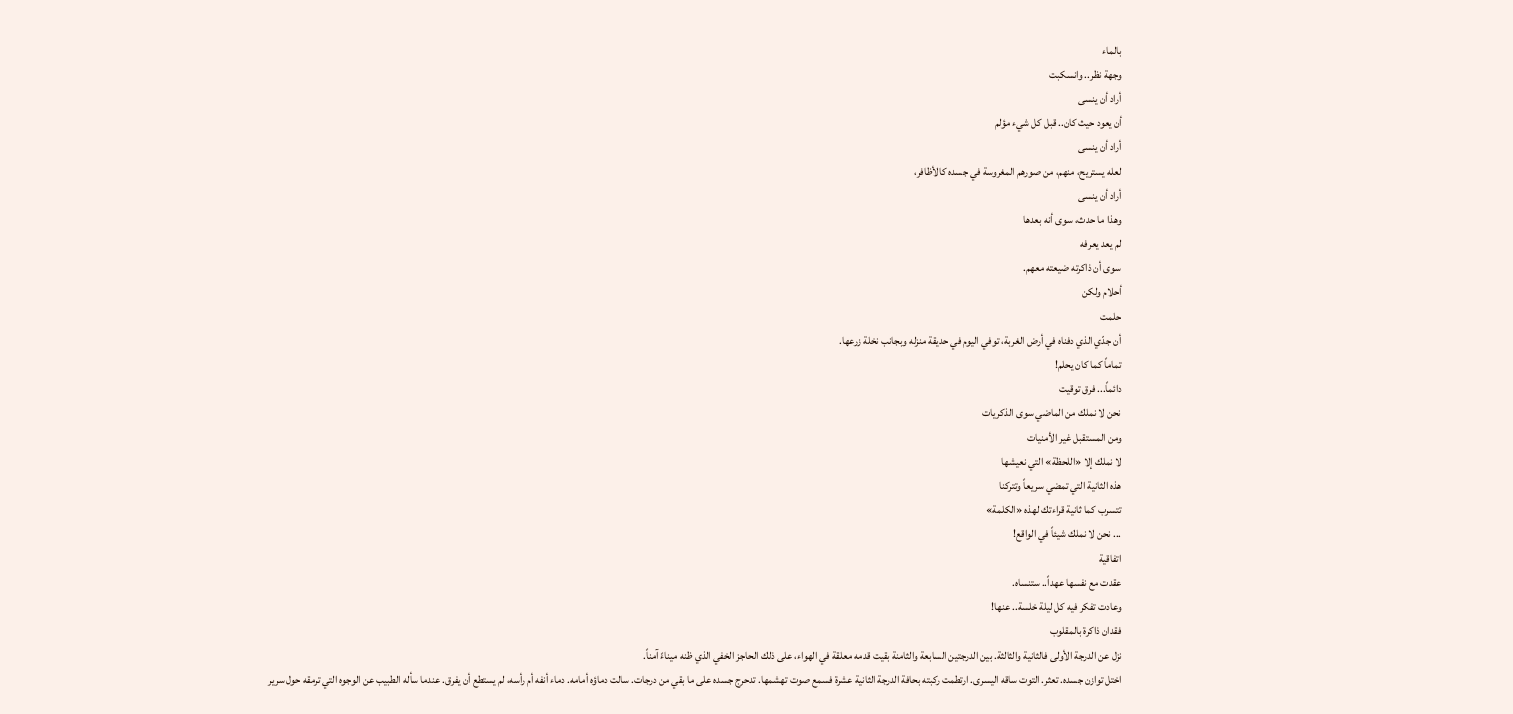بالماء
وجهة نظر.. وانسكبت
أراد أن ينسى
أن يعود حيث كان.. قبل كل شيء مؤلم
أراد أن ينسى
لعله يستريح، منهم، من صورهم المغروسة في جسده كالأظافر،
أراد أن ينسى
وهذا ما حدث، سوى أنه بعدها
لم يعد يعرفه
سوى أن ذاكرته ضيعته معهم.
أحلام ولكن
حلمت
أن جدّي الذي دفناه في أرض الغربة، توفي اليوم في حديقة منزله وبجانب نخلة زرعها.
تماماً كما كان يحلم!
دائماً... فرق توقيت
نحن لا نملك من الماضي سوى الذكريات
ومن المستقبل غير الأمنيات
لا نملك إلا «اللحظة» التي نعيشها
هذه الثانية التي تمضي سريعاً وتتركنا
تتسرب كما ثانية قراءتك لهذه «الكلمة»
... نحن لا نملك شيئاً في الواقع!
اتفاقية
عقدت مع نفسها عهداً.. ستنساه.
وعادت تفكر فيه كل ليلة خلسة.. عنها!
فقدان ذاكرة بالمقلوب
نزل عن الدرجة الأولى فالثانية والثالثة. بين الدرجتين السابعة والثامنة بقيت قدمه معلقة في الهواء، على ذلك الحاجز الخفي الذي ظنه ميناءً آمناً.
اختل توازن جسده. تعثر. التوت ساقه اليسرى. ارتطمت ركبته بحافة الدرجة الثانية عشرة فسمع صوت تهشمها. تدحرج جسده على ما بقي من درجات. سالت دماؤه أمامه. دماء أنفه أم رأسه، لم يستطع أن يفرق. عندما سأله الطبيب عن الوجوه التي ترمقه حول سرير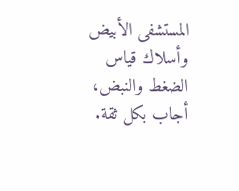المستشفى الأبيض وأسلاك قياس الضغط والنبض، أجاب بكل ثقة.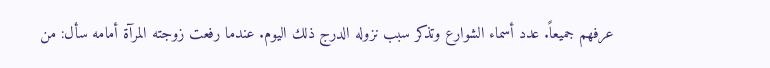عرفهم جميعاً. عدد أسماء الشوارع وتذكر سبب نزوله الدرج ذلك اليوم. عندما رفعت زوجته المرآة أمامه سأل: من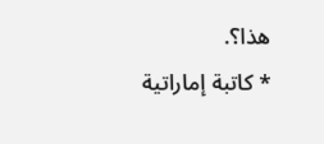هذا؟.
* كاتبة إماراتية